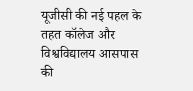यूजीसी की नई पहल के तहत कॉलेज और विश्वविद्यालय आसपास की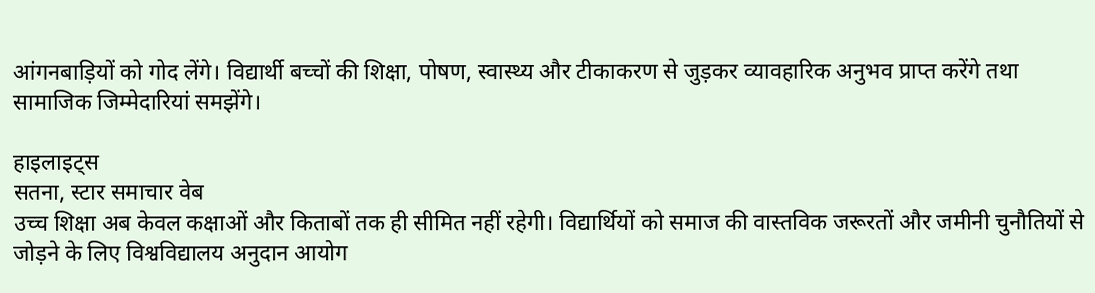आंगनबाड़ियों को गोद लेंगे। विद्यार्थी बच्चों की शिक्षा, पोषण, स्वास्थ्य और टीकाकरण से जुड़कर व्यावहारिक अनुभव प्राप्त करेंगे तथा सामाजिक जिम्मेदारियां समझेंगे।

हाइलाइट्स
सतना, स्टार समाचार वेब
उच्च शिक्षा अब केवल कक्षाओं और किताबों तक ही सीमित नहीं रहेगी। विद्यार्थियों को समाज की वास्तविक जरूरतों और जमीनी चुनौतियों से जोड़ने के लिए विश्वविद्यालय अनुदान आयोग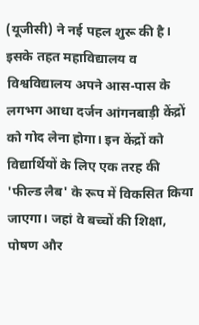(यूजीसी) ने नई पहल शुरू की है। इसके तहत महाविद्यालय व विश्वविद्यालय अपने आस-पास के लगभग आधा दर्जन आंगनबाड़ी केंद्रों को गोद लेना होगा। इन केंद्रों को विद्यार्थियों के लिए एक तरह की 'फील्ड लैब' के रूप में विकसित किया जाएगा। जहां वे बच्चों की शिक्षा, पोषण और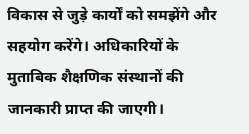विकास से जुड़े कार्यों को समझेंगे और सहयोग करेंगे। अधिकारियों के मुताबिक शैक्षणिक संस्थानों की जानकारी प्राप्त की जाएगी।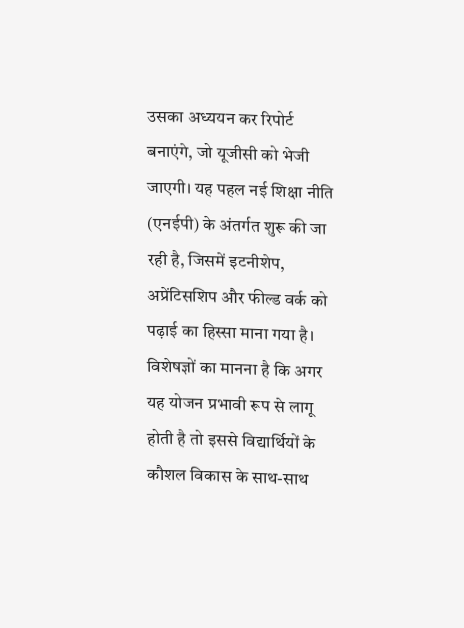उसका अध्ययन कर रिपोर्ट बनाएंगे, जो यूजीसी को भेजी जाएगी। यह पहल नई शिक्षा नीति (एनईपी) के अंतर्गत शुरू की जा रही है, जिसमें इटनीशेप, अप्रेंटिसशिप और फील्ड वर्क को पढ़ाई का हिस्सा माना गया है। विशेषज्ञों का मानना है कि अगर यह योजन प्रभावी रूप से लागू होती है तो इससे विद्यार्थियों के कौशल विकास के साथ-साथ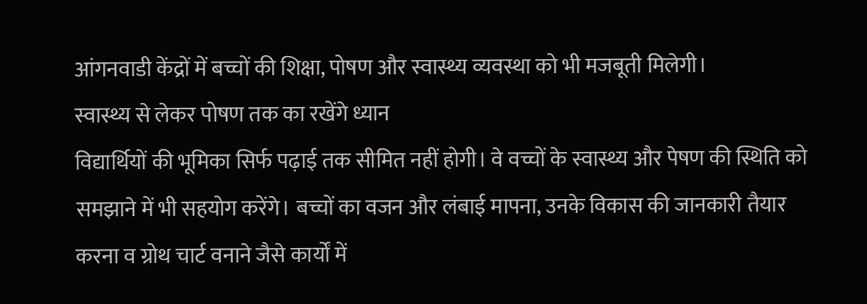आंगनवाडी केंद्रों में बच्चों की शिक्षा, पोषण और स्वास्थ्य व्यवस्था को भी मजबूती मिलेगी।
स्वास्थ्य से लेकर पोषण तक का रखेंगे ध्यान
विद्यार्थियों की भूमिका सिर्फ पढ़ाई तक सीमित नहीं होगी। वे वच्चों के स्वास्थ्य और पेषण की स्थिति को समझाने में भी सहयोग करेंगे। बच्चों का वजन और लंबाई मापना, उनके विकास की जानकारी तैयार करना व ग्रोथ चार्ट वनाने जैसे कार्यों में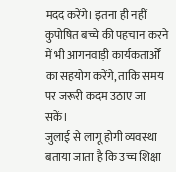मदद करेंगे। इतना ही नहीं कुपोषित बच्चे की पहचान करने में भी आगनवाड़ी कार्यकतार्ओं का सहयोग करेंगे, ताकि समय पर जरूरी कदम उठाए जा सकें।
जुलाई से लागू होगी व्यवस्था
बताया जाता है कि उच्च शिक्षा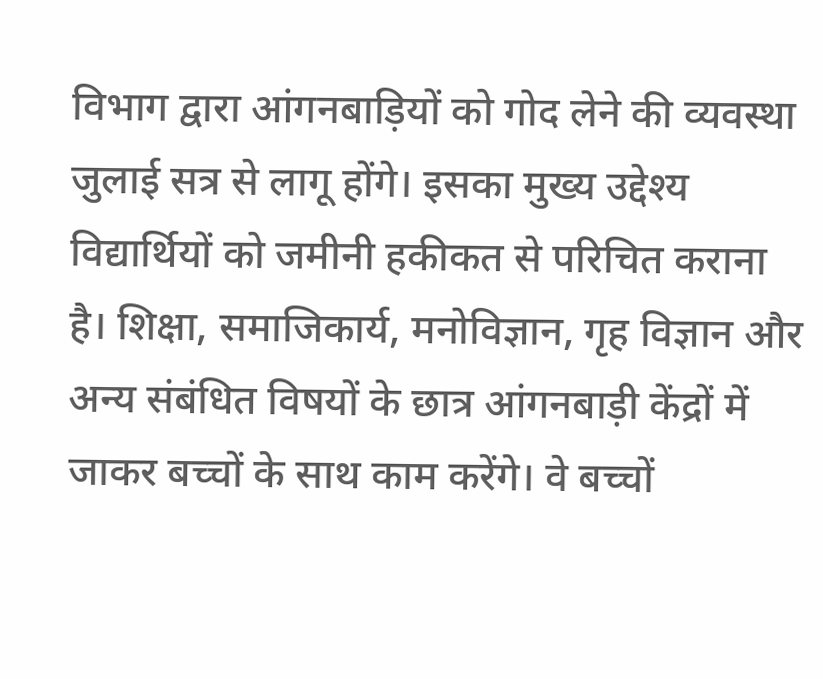विभाग द्वारा आंगनबाड़ियों को गोद लेने की व्यवस्था जुलाई सत्र से लागू होंगे। इसका मुख्य उद्देश्य विद्यार्थियों को जमीनी हकीकत से परिचित कराना है। शिक्षा, समाजिकार्य, मनोविज्ञान, गृह विज्ञान और अन्य संबंधित विषयों के छात्र आंगनबाड़ी केंद्रों में जाकर बच्चों के साथ काम करेंगे। वे बच्चों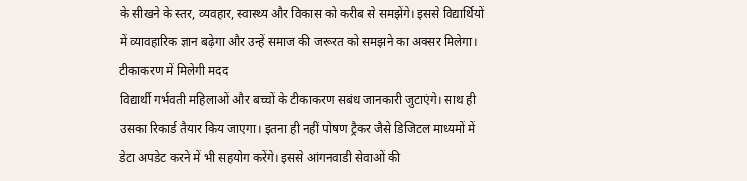के सीखने के स्तर, व्यवहार, स्वास्थ्य और विकास को करीब से समझेंगे। इससे विद्यार्थियों में व्यावहारिक ज्ञान बढ़ेगा और उन्हें समाज की जरूरत को समझने का अक्सर मिलेगा।
टीकाकरण में मिलेगी मदद
विद्यार्थी गर्भवती महिलाओं और बच्चों के टीकाकरण सबंध जानकारी जुटाएंगे। साथ ही उसका रिकार्ड तैयार किय जाएगा। इतना ही नहीं पोषण ट्रैकर जैसे डिजिटल माध्यमों में डेटा अपडेट करने में भी सहयोग करेंगे। इससे आंगनवाडी सेवाओं की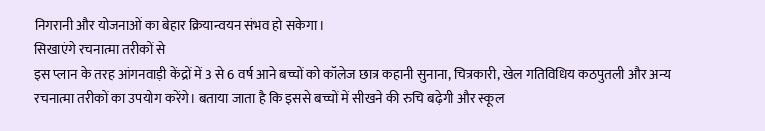निगरानी और योजनाओं का बेहार क्रियान्वयन संभव हो सकेगा।
सिखाएंगे रचनात्मा तरीकों से
इस प्लान के तरह आंगनवाड़ी केंद्रों में 3 से 6 वर्ष आने बच्चों को कॉलेज छात्र कहानी सुनाना, चित्रकारी, खेल गतिविधिय कठपुतली और अन्य रचनात्मा तरीकों का उपयोग करेंगे। बताया जाता है कि इससे बच्चों में सीखने की रुचि बढ़ेगी और स्कूल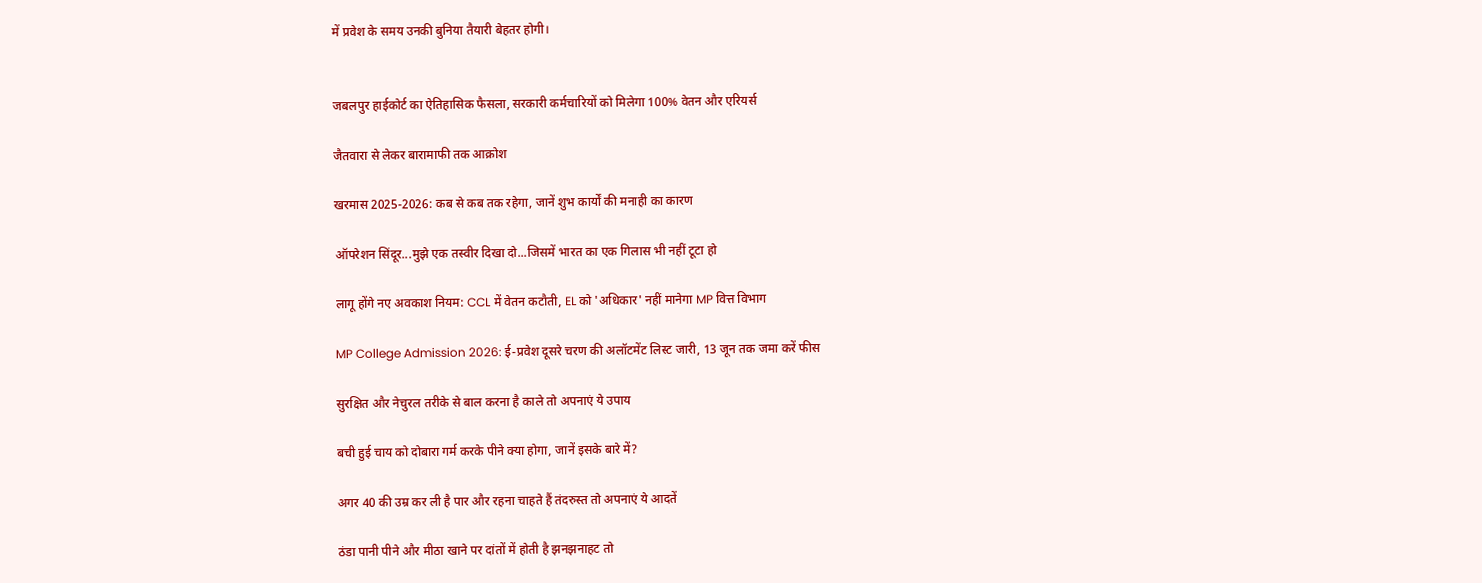में प्रवेश के समय उनकी बुनिया तैयारी बेहतर होगी।


जबलपुर हाईकोर्ट का ऐतिहासिक फैसला, सरकारी कर्मचारियों को मिलेगा 100% वेतन और एरियर्स

जैतवारा से लेकर बारामाफी तक आक्रोश

खरमास 2025-2026: कब से कब तक रहेगा, जानें शुभ कार्यों की मनाही का कारण

ऑपरेशन सिंदूर...मुझे एक तस्वीर दिखा दो...जिसमें भारत का एक गिलास भी नहीं टूटा हो

लागू होंगे नए अवकाश नियम: CCL में वेतन कटौती, EL को 'अधिकार' नहीं मानेगा MP वित्त विभाग

MP College Admission 2026: ई-प्रवेश दूसरे चरण की अलॉटमेंट लिस्ट जारी, 13 जून तक जमा करें फीस

सुरक्षित और नेचुरल तरीके से बाल करना है काले तो अपनाएं ये उपाय

बची हुई चाय को दोबारा गर्म करके पीने क्या होगा, जानें इसके बारे में?

अगर 40 की उम्र कर ली है पार और रहना चाहते हैं तंदरुस्त तो अपनाएं ये आदतें

ठंडा पानी पीने और मीठा खाने पर दांतों में होती है झनझनाहट तो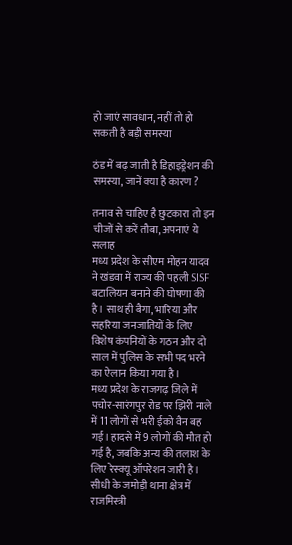हो जाएं सावधान, नहीं तो हो सकती है बड़ी समस्या

ठंड में बढ़ जाती है डिहाइड्रेशन की समस्या, जानें क्या है कारण ?

तनाव से चाहिए है छुटकारा तो इन चीजों से करें तौबा, अपनाएं ये सलाह
मध्य प्रदेश के सीएम मोहन यादव ने खंडवा में राज्य की पहली SISF बटालियन बनाने की घोषणा की है। साथ ही बैगा, भारिया और सहरिया जनजातियों के लिए विशेष कंपनियों के गठन और दो साल में पुलिस के सभी पद भरने का ऐलान किया गया है।
मध्य प्रदेश के राजगढ़ जिले में पचोर-सारंगपुर रोड पर झिरी नाले में 11 लोगों से भरी ईको वैन बह गई। हादसे में 9 लोगों की मौत हो गई है, जबकि अन्य की तलाश के लिए रेस्क्यू ऑपरेशन जारी है।
सीधी के जमोड़ी थाना क्षेत्र में राजमिस्त्री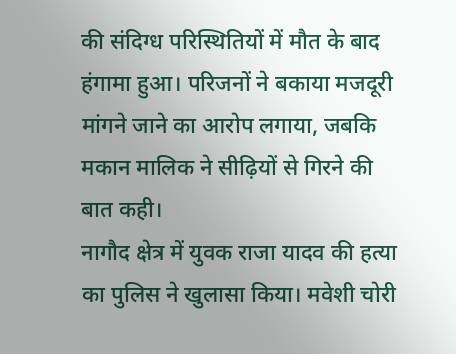की संदिग्ध परिस्थितियों में मौत के बाद हंगामा हुआ। परिजनों ने बकाया मजदूरी मांगने जाने का आरोप लगाया, जबकि मकान मालिक ने सीढ़ियों से गिरने की बात कही।
नागौद क्षेत्र में युवक राजा यादव की हत्या का पुलिस ने खुलासा किया। मवेशी चोरी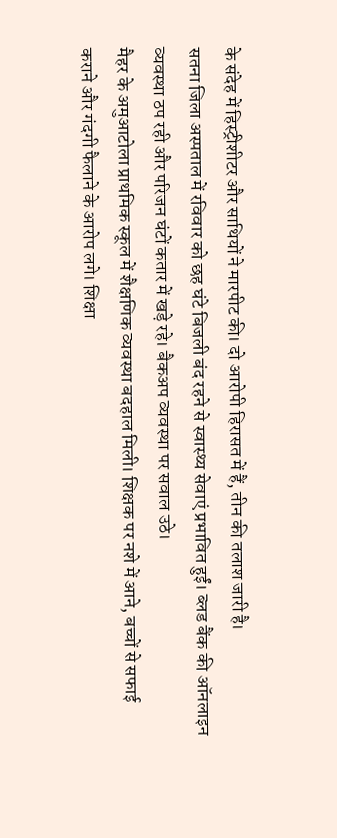के संदेह में हिस्ट्रीशीटर और साथियों ने मारपीट की। दो आरोपी हिरासत में हैं, तीन की तलाश जारी है।
सतना जिला अस्पताल में रविवार को छह घंटे बिजली बंद रहने से स्वास्थ्य सेवाएं प्रभावित हुईं। ब्लड बैंक की ऑनलाइन व्यवस्था ठप रही और परिजन घंटों कतार में खड़े रहे। बैकअप व्यवस्था पर सवाल उठे।
मैहर के अमुआटोला प्राथमिक स्कूल में शैक्षणिक व्यवस्था बदहाल मिली। शिक्षक पर नशे में आने, बच्चों से सफाई कराने और गंदगी फैलाने के आरोप लगे। शिक्षा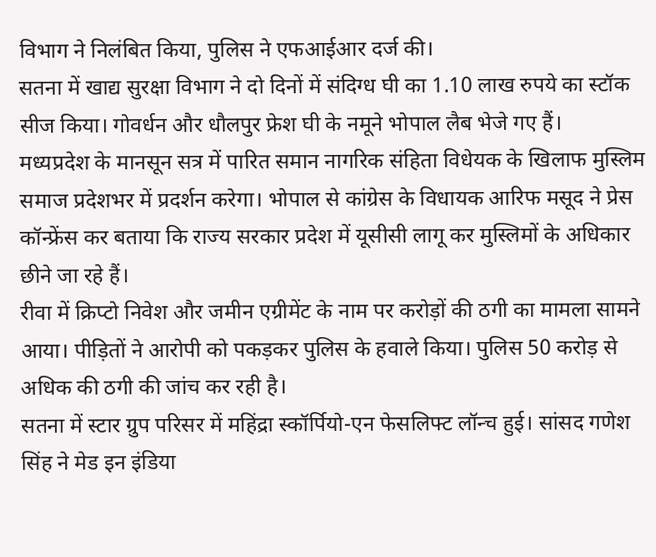विभाग ने निलंबित किया, पुलिस ने एफआईआर दर्ज की।
सतना में खाद्य सुरक्षा विभाग ने दो दिनों में संदिग्ध घी का 1.10 लाख रुपये का स्टॉक सीज किया। गोवर्धन और धौलपुर फ्रेश घी के नमूने भोपाल लैब भेजे गए हैं।
मध्यप्रदेश के मानसून सत्र में पारित समान नागरिक संहिता विधेयक के खिलाफ मुस्लिम समाज प्रदेशभर में प्रदर्शन करेगा। भोपाल से कांग्रेस के विधायक आरिफ मसूद ने प्रेस कॉन्फ्रेंस कर बताया कि राज्य सरकार प्रदेश में यूसीसी लागू कर मुस्लिमों के अधिकार छीने जा रहे हैं।
रीवा में क्रिप्टो निवेश और जमीन एग्रीमेंट के नाम पर करोड़ों की ठगी का मामला सामने आया। पीड़ितों ने आरोपी को पकड़कर पुलिस के हवाले किया। पुलिस 50 करोड़ से अधिक की ठगी की जांच कर रही है।
सतना में स्टार ग्रुप परिसर में महिंद्रा स्कॉर्पियो-एन फेसलिफ्ट लॉन्च हुई। सांसद गणेश सिंह ने मेड इन इंडिया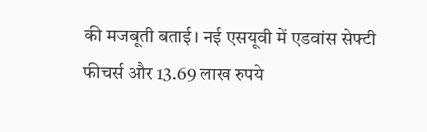की मजबूती बताई। नई एसयूवी में एडवांस सेफ्टी फीचर्स और 13.69 लाख रुपये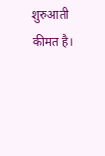शुरुआती कीमत है।